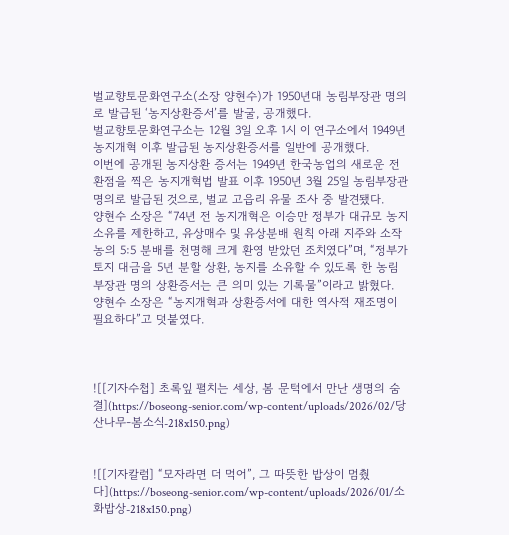벌교향토문화연구소(소장 양현수)가 1950년대 농림부장관 명의로 발급된 ‘농지상환증서’를 발굴, 공개했다.
벌교향토문화연구소는 12월 3일 오후 1시 이 연구소에서 1949년 농지개혁 이후 발급된 농지상환증서를 일반에 공개했다.
이번에 공개된 농지상환 증서는 1949년 한국농업의 새로운 전환점을 찍은 농지개혁법 발표 이후 1950년 3월 25일 농림부장관 명의로 발급된 것으로, 벌교 고읍리 유물 조사 중 발견됐다.
양현수 소장은 “74년 전 농지개혁은 이승만 정부가 대규모 농지소유를 제한하고, 유상매수 및 유상분배 원칙 아래 지주와 소작농의 5:5 분배를 천명해 크게 환영 받았던 조치였다”며, “정부가 토지 대금을 5년 분할 상환, 농지를 소유할 수 있도록 한 농림부장관 명의 상환증서는 큰 의미 있는 기록물”이라고 밝혔다.
양현수 소장은 “농지개혁과 상환증서에 대한 역사적 재조명이 필요하다”고 덧붙였다.



![[기자수첩] 초록잎 펼치는 세상, 봄 문턱에서 만난 생명의 숨결](https://boseong-senior.com/wp-content/uploads/2026/02/당산나무-봄소식-218x150.png)


![[기자칼럼] “모자라면 더 먹어”, 그 따뜻한 밥상이 멈췄다](https://boseong-senior.com/wp-content/uploads/2026/01/소화밥상-218x150.png)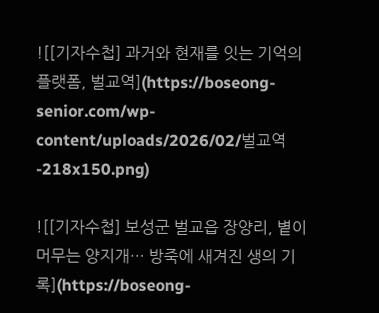![[기자수첩] 과거와 현재를 잇는 기억의 플랫폼, 벌교역](https://boseong-senior.com/wp-content/uploads/2026/02/벌교역-218x150.png)

![[기자수첩] 보성군 벌교읍 장양리, 볕이 머무는 양지개… 방죽에 새겨진 생의 기록](https://boseong-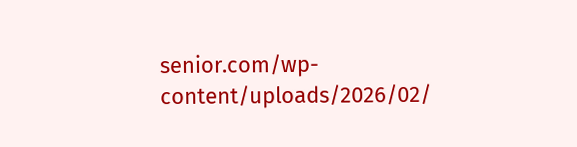senior.com/wp-content/uploads/2026/02/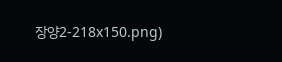장양2-218x150.png)